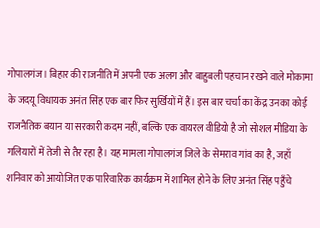गोपालगंज। बिहार की राजनीति में अपनी एक अलग और बाहुबली पहचान रखने वाले मोकामा के जदयू विधायक अनंत सिंह एक बार फिर सुर्खियों में हैं। इस बार चर्चा का केंद्र उनका कोई राजनैतिक बयान या सरकारी कदम नहीं, बल्कि एक वायरल वीडियो है जो सोशल मीडिया के गलियारों में तेजी से तैर रहा है। यह मामला गोपालगंज जिले के सेमराव गांव का है, जहाँ शनिवार को आयोजित एक पारिवारिक कार्यक्रम में शामिल होने के लिए अनंत सिंह पहुँचे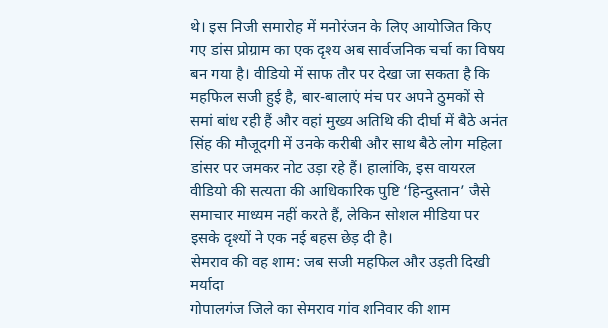थे। इस निजी समारोह में मनोरंजन के लिए आयोजित किए गए डांस प्रोग्राम का एक दृश्य अब सार्वजनिक चर्चा का विषय बन गया है। वीडियो में साफ तौर पर देखा जा सकता है कि महफिल सजी हुई है, बार-बालाएं मंच पर अपने ठुमकों से समां बांध रही हैं और वहां मुख्य अतिथि की दीर्घा में बैठे अनंत सिंह की मौजूदगी में उनके करीबी और साथ बैठे लोग महिला डांसर पर जमकर नोट उड़ा रहे हैं। हालांकि, इस वायरल वीडियो की सत्यता की आधिकारिक पुष्टि ‘हिन्दुस्तान’ जैसे समाचार माध्यम नहीं करते हैं, लेकिन सोशल मीडिया पर इसके दृश्यों ने एक नई बहस छेड़ दी है।
सेमराव की वह शाम: जब सजी महफिल और उड़ती दिखी मर्यादा
गोपालगंज जिले का सेमराव गांव शनिवार की शाम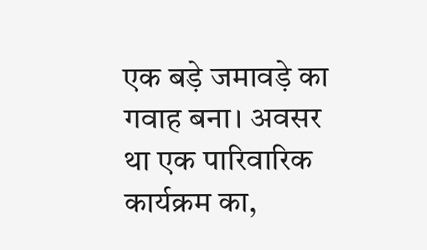एक बड़े जमावड़े का गवाह बना। अवसर था एक पारिवारिक कार्यक्रम का,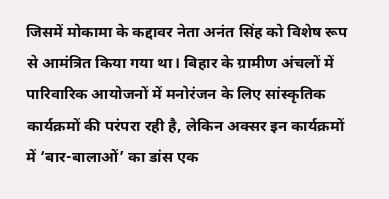जिसमें मोकामा के कद्दावर नेता अनंत सिंह को विशेष रूप से आमंत्रित किया गया था। बिहार के ग्रामीण अंचलों में पारिवारिक आयोजनों में मनोरंजन के लिए सांस्कृतिक कार्यक्रमों की परंपरा रही है, लेकिन अक्सर इन कार्यक्रमों में ‘बार-बालाओं’ का डांस एक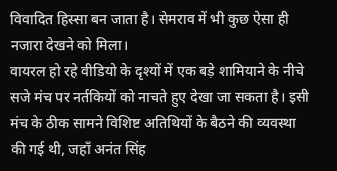विवादित हिस्सा बन जाता है। सेमराव में भी कुछ ऐसा ही नजारा देखने को मिला।
वायरल हो रहे वीडियो के दृश्यों में एक बड़े शामियाने के नीचे सजे मंच पर नर्तकियों को नाचते हुए देखा जा सकता है। इसी मंच के ठीक सामने विशिष्ट अतिथियों के बैठने की व्यवस्था की गई थी, जहाँ अनंत सिंह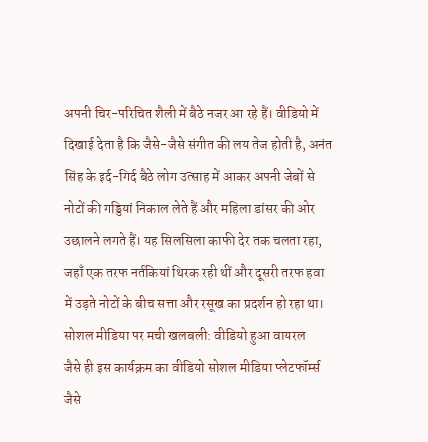अपनी चिर-परिचित शैली में बैठे नजर आ रहे हैं। वीडियो में दिखाई देता है कि जैसे-जैसे संगीत की लय तेज होती है, अनंत सिंह के इर्द-गिर्द बैठे लोग उत्साह में आकर अपनी जेबों से नोटों की गड्डियां निकाल लेते हैं और महिला डांसर की ओर उछालने लगते हैं। यह सिलसिला काफी देर तक चलता रहा, जहाँ एक तरफ नर्तकियां थिरक रही थीं और दूसरी तरफ हवा में उड़ते नोटों के बीच सत्ता और रसूख का प्रदर्शन हो रहा था।
सोशल मीडिया पर मची खलबली: वीडियो हुआ वायरल
जैसे ही इस कार्यक्रम का वीडियो सोशल मीडिया प्लेटफॉर्म्स जैसे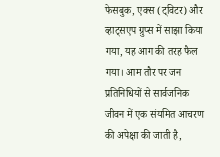फेसबुक, एक्स (ट्विटर) और व्हाट्सएप ग्रुप्स में साझा किया गया, यह आग की तरह फैल गया। आम तौर पर जन प्रतिनिधियों से सार्वजनिक जीवन में एक संयमित आचरण की अपेक्षा की जाती है,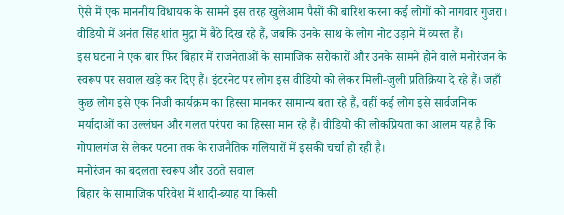ऐसे में एक माननीय विधायक के सामने इस तरह खुलेआम पैसों की बारिश करना कई लोगों को नागवार गुजरा। वीडियो में अनंत सिंह शांत मुद्रा में बैठे दिख रहे हैं, जबकि उनके साथ के लोग नोट उड़ाने में व्यस्त हैं।
इस घटना ने एक बार फिर बिहार में राजनेताओं के सामाजिक सरोकारों और उनके सामने होने वाले मनोरंजन के स्वरूप पर सवाल खड़े कर दिए हैं। इंटरनेट पर लोग इस वीडियो को लेकर मिली-जुली प्रतिक्रिया दे रहे हैं। जहाँ कुछ लोग इसे एक निजी कार्यक्रम का हिस्सा मानकर सामान्य बता रहे हैं, वहीं कई लोग इसे सार्वजनिक मर्यादाओं का उल्लंघन और गलत परंपरा का हिस्सा मान रहे हैं। वीडियो की लोकप्रियता का आलम यह है कि गोपालगंज से लेकर पटना तक के राजनैतिक गलियारों में इसकी चर्चा हो रही है।
मनोरंजन का बदलता स्वरूप और उठते सवाल
बिहार के सामाजिक परिवेश में शादी-ब्याह या किसी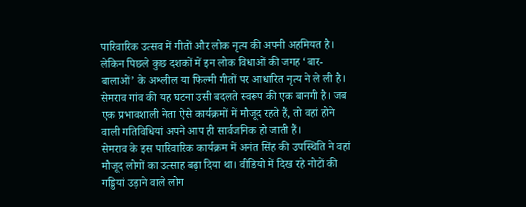पारिवारिक उत्सव में गीतों और लोक नृत्य की अपनी अहमियत है। लेकिन पिछले कुछ दशकों में इन लोक विधाओं की जगह ‘बार-बालाओं’ के अश्लील या फिल्मी गीतों पर आधारित नृत्य ने ले ली है। सेमराव गांव की यह घटना उसी बदलते स्वरूप की एक बानगी है। जब एक प्रभावशाली नेता ऐसे कार्यक्रमों में मौजूद रहते हैं, तो वहां होने वाली गतिविधियां अपने आप ही सार्वजनिक हो जाती हैं।
सेमराव के इस पारिवारिक कार्यक्रम में अनंत सिंह की उपस्थिति ने वहां मौजूद लोगों का उत्साह बढ़ा दिया था। वीडियो में दिख रहे नोटों की गड्डियां उड़ाने वाले लोग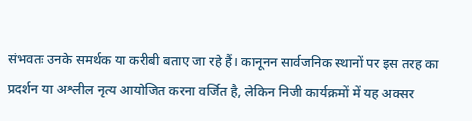संभवतः उनके समर्थक या करीबी बताए जा रहे हैं। कानूनन सार्वजनिक स्थानों पर इस तरह का प्रदर्शन या अश्लील नृत्य आयोजित करना वर्जित है, लेकिन निजी कार्यक्रमों में यह अक्सर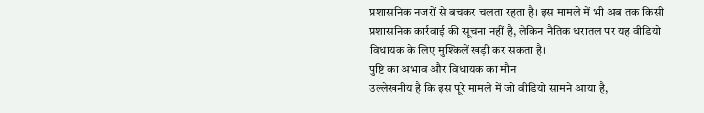प्रशासनिक नजरों से बचकर चलता रहता है। इस मामले में भी अब तक किसी प्रशासनिक कार्रवाई की सूचना नहीं है, लेकिन नैतिक धरातल पर यह वीडियो विधायक के लिए मुश्किलें खड़ी कर सकता है।
पुष्टि का अभाव और विधायक का मौन
उल्लेखनीय है कि इस पूरे मामले में जो वीडियो सामने आया है,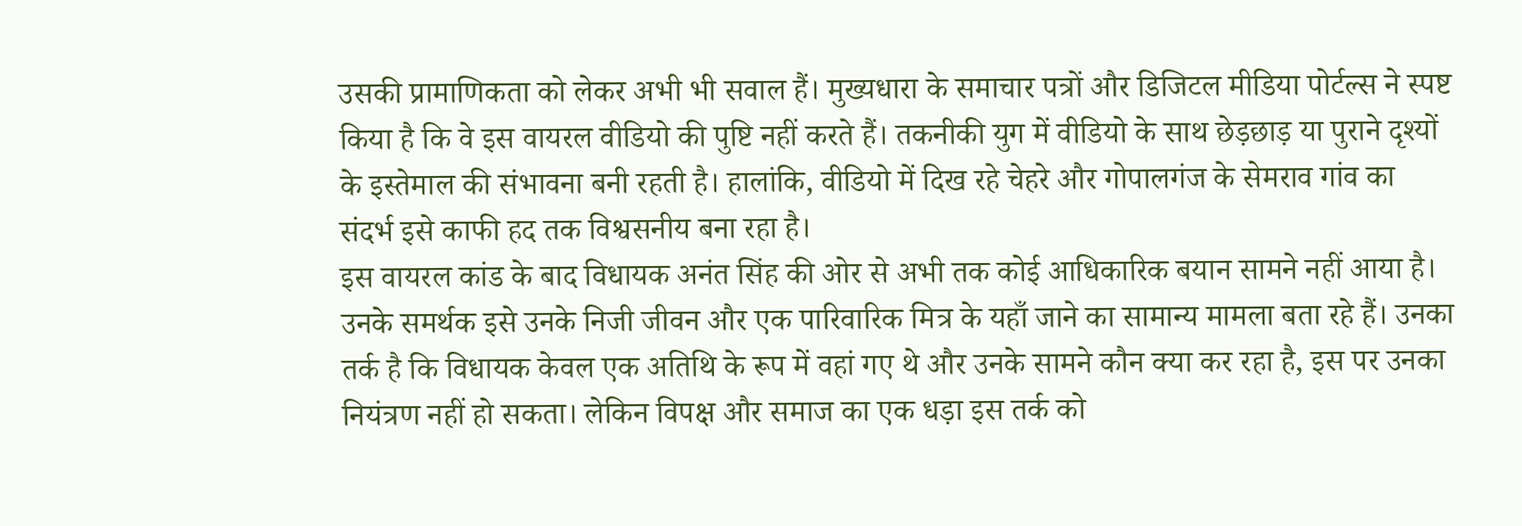उसकी प्रामाणिकता को लेकर अभी भी सवाल हैं। मुख्यधारा के समाचार पत्रों और डिजिटल मीडिया पोर्टल्स ने स्पष्ट किया है कि वे इस वायरल वीडियो की पुष्टि नहीं करते हैं। तकनीकी युग में वीडियो के साथ छेड़छाड़ या पुराने दृश्यों के इस्तेमाल की संभावना बनी रहती है। हालांकि, वीडियो में दिख रहे चेहरे और गोपालगंज के सेमराव गांव का संदर्भ इसे काफी हद तक विश्वसनीय बना रहा है।
इस वायरल कांड के बाद विधायक अनंत सिंह की ओर से अभी तक कोई आधिकारिक बयान सामने नहीं आया है। उनके समर्थक इसे उनके निजी जीवन और एक पारिवारिक मित्र के यहाँ जाने का सामान्य मामला बता रहे हैं। उनका तर्क है कि विधायक केवल एक अतिथि के रूप में वहां गए थे और उनके सामने कौन क्या कर रहा है, इस पर उनका नियंत्रण नहीं हो सकता। लेकिन विपक्ष और समाज का एक धड़ा इस तर्क को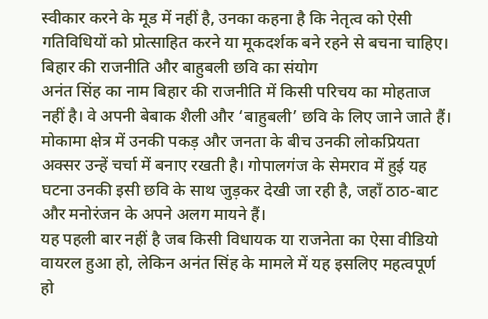स्वीकार करने के मूड में नहीं है, उनका कहना है कि नेतृत्व को ऐसी गतिविधियों को प्रोत्साहित करने या मूकदर्शक बने रहने से बचना चाहिए।
बिहार की राजनीति और बाहुबली छवि का संयोग
अनंत सिंह का नाम बिहार की राजनीति में किसी परिचय का मोहताज नहीं है। वे अपनी बेबाक शैली और ‘बाहुबली’ छवि के लिए जाने जाते हैं। मोकामा क्षेत्र में उनकी पकड़ और जनता के बीच उनकी लोकप्रियता अक्सर उन्हें चर्चा में बनाए रखती है। गोपालगंज के सेमराव में हुई यह घटना उनकी इसी छवि के साथ जुड़कर देखी जा रही है, जहाँ ठाठ-बाट और मनोरंजन के अपने अलग मायने हैं।
यह पहली बार नहीं है जब किसी विधायक या राजनेता का ऐसा वीडियो वायरल हुआ हो, लेकिन अनंत सिंह के मामले में यह इसलिए महत्वपूर्ण हो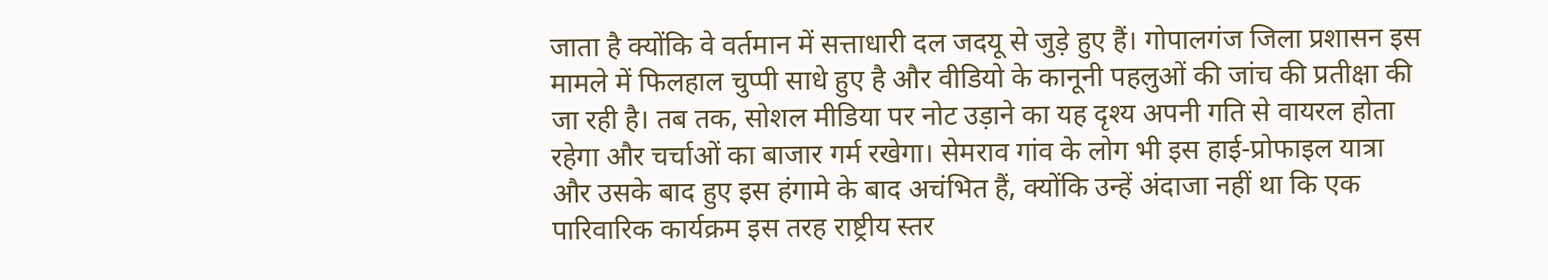जाता है क्योंकि वे वर्तमान में सत्ताधारी दल जदयू से जुड़े हुए हैं। गोपालगंज जिला प्रशासन इस मामले में फिलहाल चुप्पी साधे हुए है और वीडियो के कानूनी पहलुओं की जांच की प्रतीक्षा की जा रही है। तब तक, सोशल मीडिया पर नोट उड़ाने का यह दृश्य अपनी गति से वायरल होता रहेगा और चर्चाओं का बाजार गर्म रखेगा। सेमराव गांव के लोग भी इस हाई-प्रोफाइल यात्रा और उसके बाद हुए इस हंगामे के बाद अचंभित हैं, क्योंकि उन्हें अंदाजा नहीं था कि एक पारिवारिक कार्यक्रम इस तरह राष्ट्रीय स्तर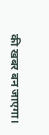की खबर बन जाएगा।